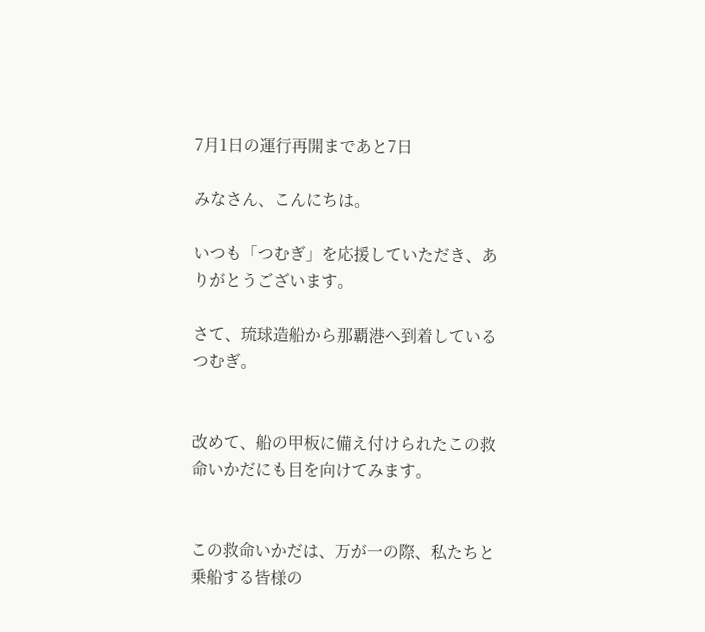7月1日の運行再開まであと7日

みなさん、こんにちは。

いつも「つむぎ」を応援していただき、ありがとうございます。

さて、琉球造船から那覇港へ到着しているつむぎ。


改めて、船の甲板に備え付けられたこの救命いかだにも目を向けてみます。


この救命いかだは、万が一の際、私たちと乗船する皆様の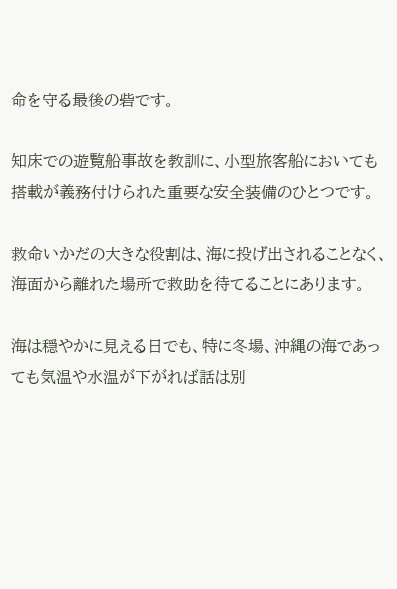命を守る最後の砦です。

知床での遊覧船事故を教訓に、小型旅客船においても搭載が義務付けられた重要な安全装備のひとつです。

救命いかだの大きな役割は、海に投げ出されることなく、海面から離れた場所で救助を待てることにあります。

海は穏やかに見える日でも、特に冬場、沖縄の海であっても気温や水温が下がれば話は別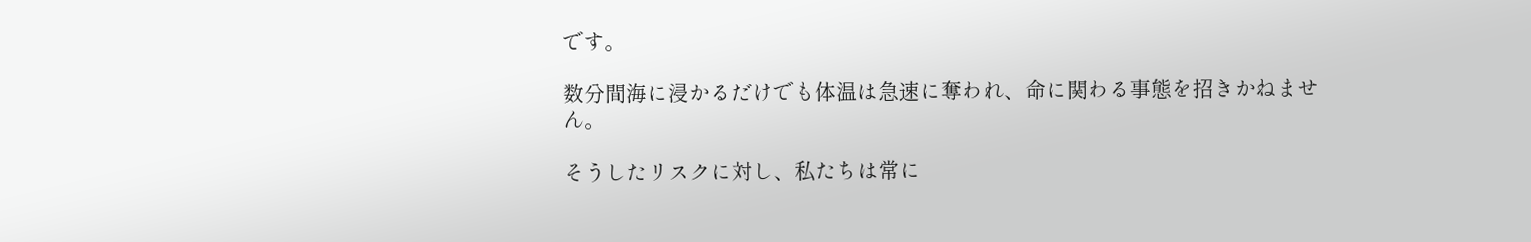です。

数分間海に浸かるだけでも体温は急速に奪われ、命に関わる事態を招きかねません。

そうしたリスクに対し、私たちは常に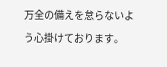万全の備えを怠らないよう心掛けております。